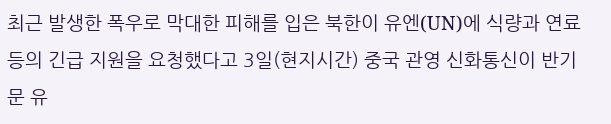최근 발생한 폭우로 막대한 피해를 입은 북한이 유엔(UN)에 식량과 연료 등의 긴급 지원을 요청했다고 3일(현지시간) 중국 관영 신화통신이 반기문 유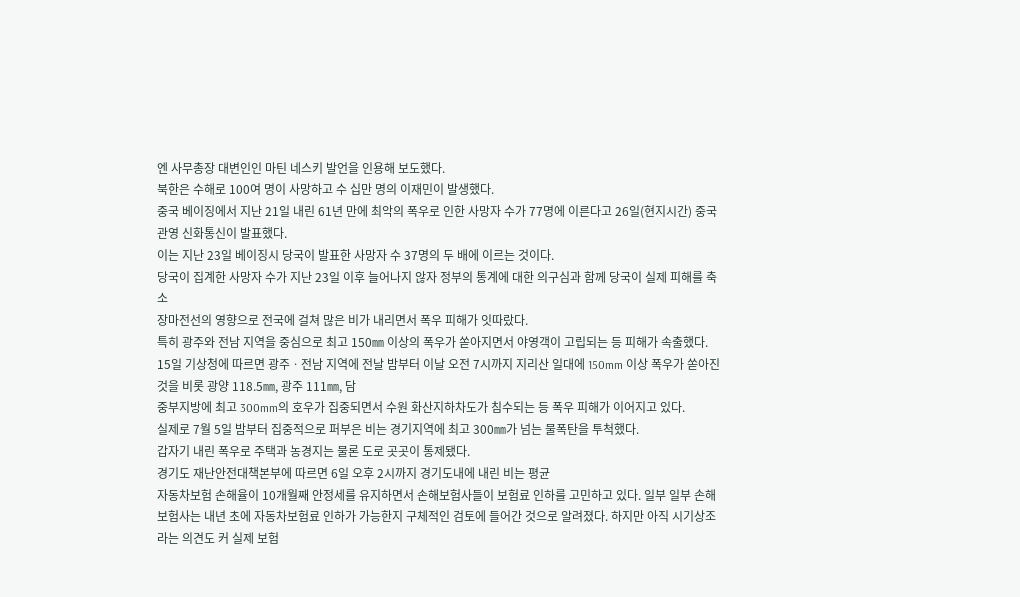엔 사무총장 대변인인 마틴 네스키 발언을 인용해 보도했다.
북한은 수해로 100여 명이 사망하고 수 십만 명의 이재민이 발생했다.
중국 베이징에서 지난 21일 내린 61년 만에 최악의 폭우로 인한 사망자 수가 77명에 이른다고 26일(현지시간) 중국 관영 신화통신이 발표했다.
이는 지난 23일 베이징시 당국이 발표한 사망자 수 37명의 두 배에 이르는 것이다.
당국이 집계한 사망자 수가 지난 23일 이후 늘어나지 않자 정부의 통계에 대한 의구심과 함께 당국이 실제 피해를 축소
장마전선의 영향으로 전국에 걸쳐 많은 비가 내리면서 폭우 피해가 잇따랐다.
특히 광주와 전남 지역을 중심으로 최고 150㎜ 이상의 폭우가 쏟아지면서 야영객이 고립되는 등 피해가 속출했다.
15일 기상청에 따르면 광주ㆍ전남 지역에 전날 밤부터 이날 오전 7시까지 지리산 일대에 150mm 이상 폭우가 쏟아진것을 비롯 광양 118.5㎜, 광주 111㎜, 담
중부지방에 최고 300mm의 호우가 집중되면서 수원 화산지하차도가 침수되는 등 폭우 피해가 이어지고 있다.
실제로 7월 5일 밤부터 집중적으로 퍼부은 비는 경기지역에 최고 300㎜가 넘는 물폭탄을 투척했다.
갑자기 내린 폭우로 주택과 농경지는 물론 도로 곳곳이 통제됐다.
경기도 재난안전대책본부에 따르면 6일 오후 2시까지 경기도내에 내린 비는 평균
자동차보험 손해율이 10개월째 안정세를 유지하면서 손해보험사들이 보험료 인하를 고민하고 있다. 일부 일부 손해보험사는 내년 초에 자동차보험료 인하가 가능한지 구체적인 검토에 들어간 것으로 알려졌다. 하지만 아직 시기상조라는 의견도 커 실제 보험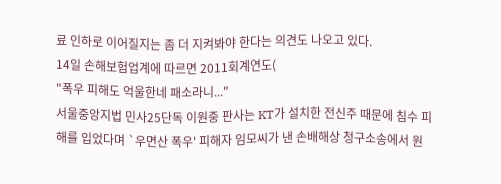료 인하로 이어질지는 좀 더 지켜봐야 한다는 의견도 나오고 있다.
14일 손해보험업계에 따르면 2011회계연도(
"폭우 피해도 억울한네 패소라니..."
서울중앙지법 민사25단독 이원중 판사는 KT가 설치한 전신주 때문에 침수 피해를 입었다며 `우면산 폭우' 피해자 임모씨가 낸 손배해상 청구소송에서 원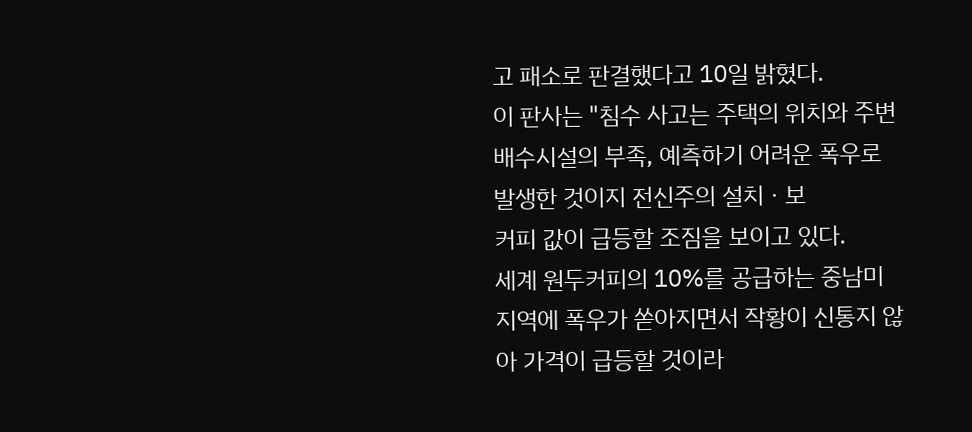고 패소로 판결했다고 10일 밝혔다.
이 판사는 "침수 사고는 주택의 위치와 주변 배수시설의 부족, 예측하기 어려운 폭우로 발생한 것이지 전신주의 설치ㆍ보
커피 값이 급등할 조짐을 보이고 있다.
세계 원두커피의 10%를 공급하는 중남미 지역에 폭우가 쏟아지면서 작황이 신통지 않아 가격이 급등할 것이라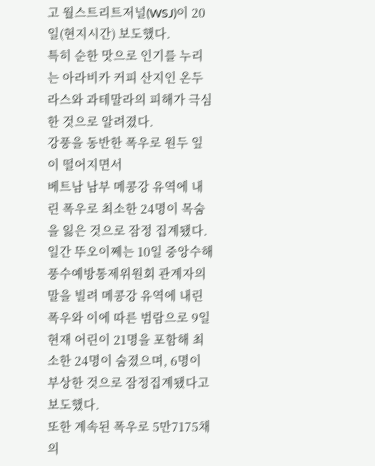고 월스트리트저널(WSJ)이 20일(현지시간) 보도했다.
특히 순한 맛으로 인기를 누리는 아라비카 커피 산지인 온두라스와 과테말라의 피해가 극심한 것으로 알려졌다.
강풍을 동반한 폭우로 원두 잎이 떨어지면서
베트남 남부 메콩강 유역에 내린 폭우로 최소한 24명이 목숨을 잃은 것으로 잠정 집계됐다.
일간 뚜오이쩨는 10일 중앙수해풍수예방통제위원회 관계자의 말을 빌려 메콩강 유역에 내린 폭우와 이에 따른 범람으로 9일 현재 어린이 21명을 포함해 최소한 24명이 숨졌으며, 6명이 부상한 것으로 잠정집계됐다고 보도했다.
또한 계속된 폭우로 5만7175채의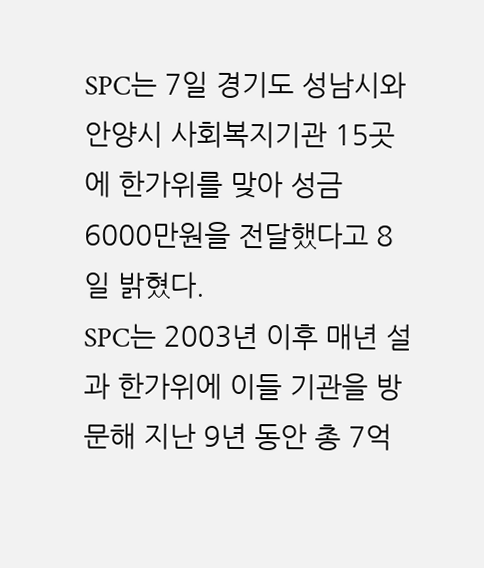SPC는 7일 경기도 성남시와 안양시 사회복지기관 15곳에 한가위를 맞아 성금 6000만원을 전달했다고 8일 밝혔다.
SPC는 2003년 이후 매년 설과 한가위에 이들 기관을 방문해 지난 9년 동안 총 7억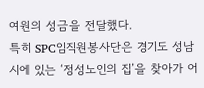여원의 성금을 전달했다.
특히 SPC임직원봉사단은 경기도 성남시에 있는 ‘정성노인의 집’을 찾아가 어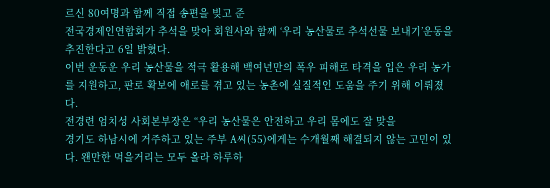르신 80여명과 함께 직접 송편을 빚고 준
전국경제인연합회가 추석을 맞아 회원사와 함께 ‘우리 농산물로 추석선물 보내기’운동을 추진한다고 6일 밝혔다.
이번 운동운 우리 농산물을 적극 활용해 백여년만의 폭우 피해로 타격을 입은 우리 농가를 지원하고, 판로 확보에 애로를 겪고 있는 농촌에 실질적인 도움을 주기 위해 이뤄졌다.
전경련 엄치성 사회본부장은 “우리 농산물은 안전하고 우리 몸에도 잘 맞을
경기도 하남시에 거주하고 있는 주부 A씨(55)에게는 수개월째 해결되지 않는 고민이 있다. 왠만한 먹을거리는 모두 올라 하루하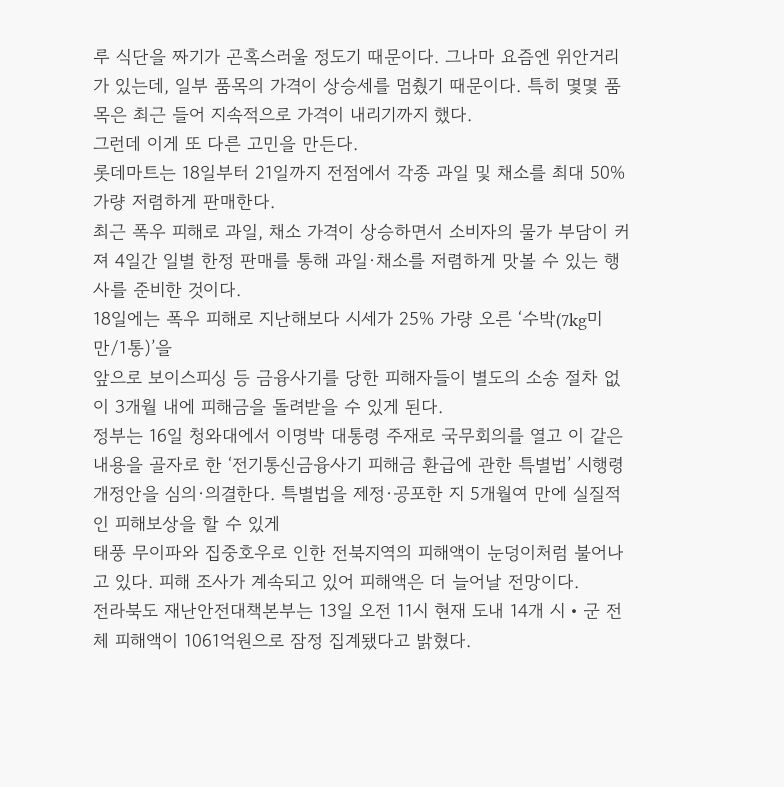루 식단을 짜기가 곤혹스러울 정도기 때문이다. 그나마 요즘엔 위안거리가 있는데, 일부 품목의 가격이 상승세를 멈췄기 때문이다. 특히 몇몇 품목은 최근 들어 지속적으로 가격이 내리기까지 했다.
그런데 이게 또 다른 고민을 만든다.
롯데마트는 18일부터 21일까지 전점에서 각종 과일 및 채소를 최대 50% 가량 저렴하게 판매한다.
최근 폭우 피해로 과일, 채소 가격이 상승하면서 소비자의 물가 부담이 커져 4일간 일별 한정 판매를 통해 과일·채소를 저렴하게 맛볼 수 있는 행사를 준비한 것이다.
18일에는 폭우 피해로 지난해보다 시세가 25% 가량 오른 ‘수박(7kg미만/1통)’을
앞으로 보이스피싱 등 금융사기를 당한 피해자들이 별도의 소송 절차 없이 3개월 내에 피해금을 돌려받을 수 있게 된다.
정부는 16일 청와대에서 이명박 대통령 주재로 국무회의를 열고 이 같은 내용을 골자로 한 ‘전기통신금융사기 피해금 환급에 관한 특별법’ 시행령 개정안을 심의·의결한다. 특별법을 제정·공포한 지 5개월여 만에 실질적인 피해보상을 할 수 있게
태풍 무이파와 집중호우로 인한 전북지역의 피해액이 눈덩이처럼 불어나고 있다. 피해 조사가 계속되고 있어 피해액은 더 늘어날 전망이다.
전라북도 재난안전대책본부는 13일 오전 11시 현재 도내 14개 시‧군 전체 피해액이 1061억원으로 잠정 집계됐다고 밝혔다.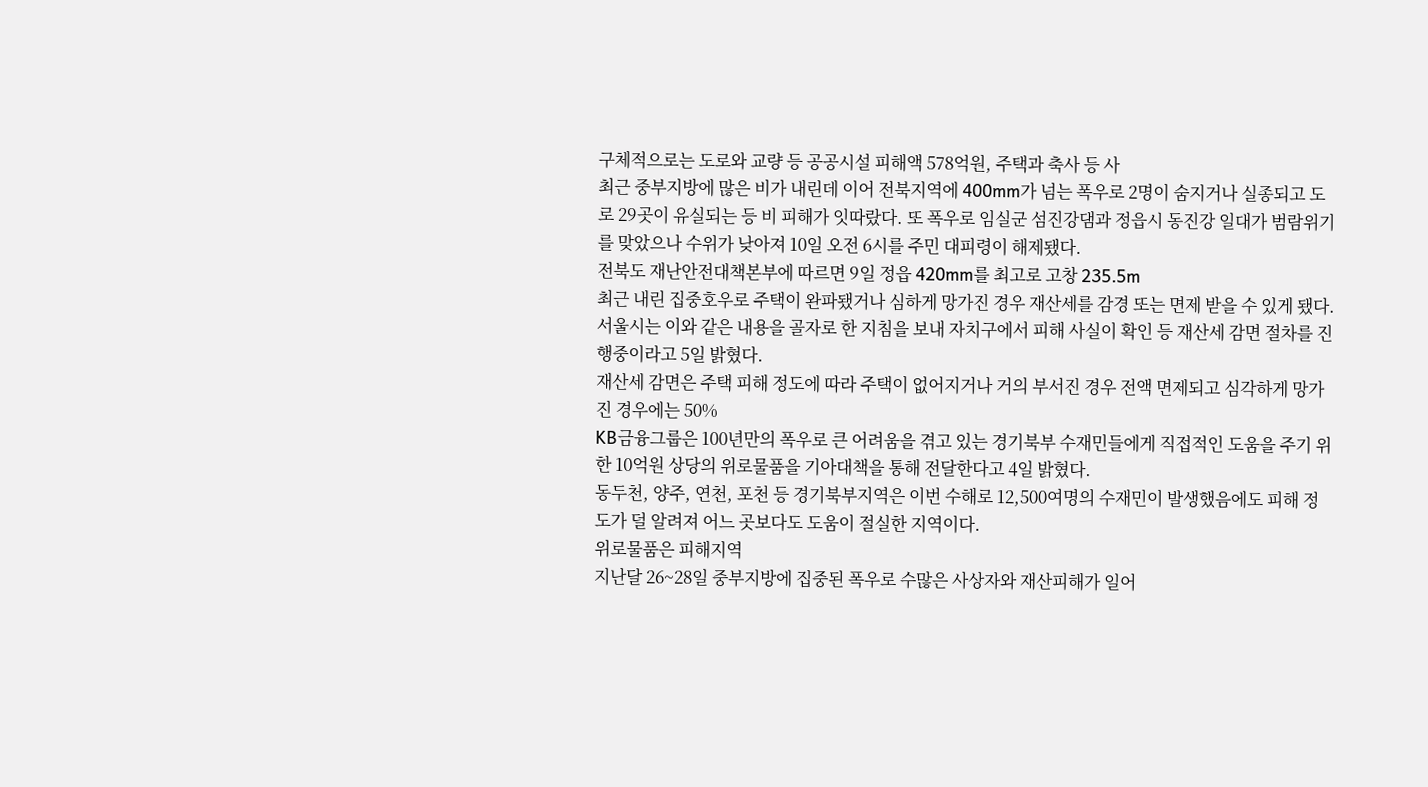구체적으로는 도로와 교량 등 공공시설 피해액 578억원, 주택과 축사 등 사
최근 중부지방에 많은 비가 내린데 이어 전북지역에 400mm가 넘는 폭우로 2명이 숨지거나 실종되고 도로 29곳이 유실되는 등 비 피해가 잇따랐다. 또 폭우로 임실군 섬진강댐과 정읍시 동진강 일대가 범람위기를 맞았으나 수위가 낮아져 10일 오전 6시를 주민 대피령이 해제됐다.
전북도 재난안전대책본부에 따르면 9일 정읍 420mm를 최고로 고창 235.5m
최근 내린 집중호우로 주택이 완파됐거나 심하게 망가진 경우 재산세를 감경 또는 면제 받을 수 있게 됐다.
서울시는 이와 같은 내용을 골자로 한 지침을 보내 자치구에서 피해 사실이 확인 등 재산세 감면 절차를 진행중이라고 5일 밝혔다.
재산세 감면은 주택 피해 정도에 따라 주택이 없어지거나 거의 부서진 경우 전액 면제되고 심각하게 망가진 경우에는 50%
KB금융그룹은 100년만의 폭우로 큰 어려움을 겪고 있는 경기북부 수재민들에게 직접적인 도움을 주기 위한 10억원 상당의 위로물품을 기아대책을 통해 전달한다고 4일 밝혔다.
동두천, 양주, 연천, 포천 등 경기북부지역은 이번 수해로 12,500여명의 수재민이 발생했음에도 피해 정도가 덜 알려져 어느 곳보다도 도움이 절실한 지역이다.
위로물품은 피해지역
지난달 26~28일 중부지방에 집중된 폭우로 수많은 사상자와 재산피해가 일어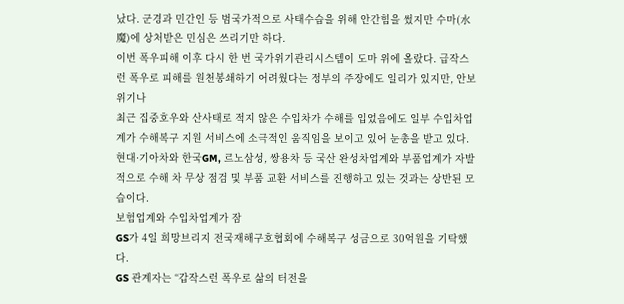났다. 군경과 민간인 등 범국가적으로 사태수습을 위해 안간힘을 썼지만 수마(水魔)에 상처받은 민심은 쓰리기만 하다.
이번 폭우피해 이후 다시 한 번 국가위기관리시스템이 도마 위에 올랐다. 급작스런 폭우로 피해를 원천봉쇄하기 어려웠다는 정부의 주장에도 일리가 있지만, 안보위기나
최근 집중호우와 산사태로 적지 않은 수입차가 수해를 입었음에도 일부 수입차업계가 수해복구 지원 서비스에 소극적인 움직임을 보이고 있어 눈총을 받고 있다.
현대·기아차와 한국GM, 르노삼성, 쌍용차 등 국산 완성차업계와 부품업계가 자발적으로 수해 차 무상 점검 및 부품 교환 서비스를 진행하고 있는 것과는 상반된 모습이다.
보험업계와 수입차업계가 잠
GS가 4일 희망브리지 전국재해구호협회에 수해복구 성금으로 30억원을 기탁했다.
GS 관계자는 “갑작스런 폭우로 삶의 터전을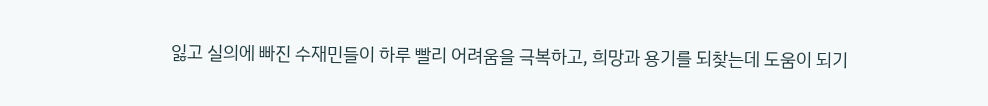잃고 실의에 빠진 수재민들이 하루 빨리 어려움을 극복하고, 희망과 용기를 되찾는데 도움이 되기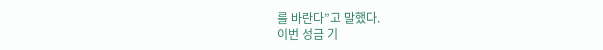를 바란다”고 말했다.
이번 성금 기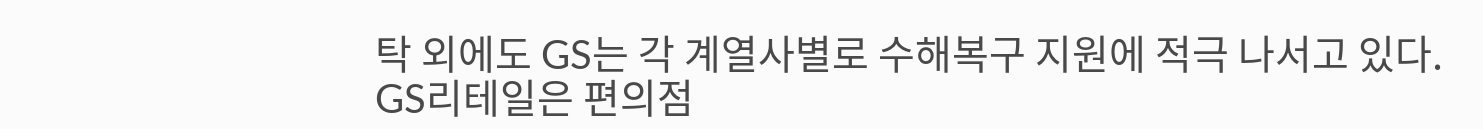탁 외에도 GS는 각 계열사별로 수해복구 지원에 적극 나서고 있다.
GS리테일은 편의점